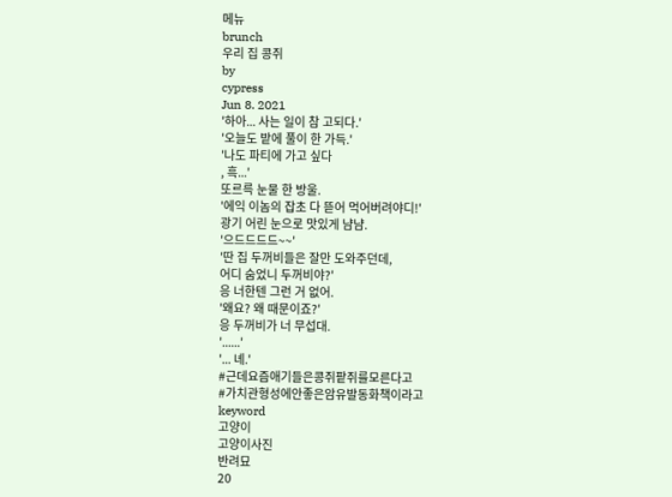메뉴
brunch
우리 집 콩쥐
by
cypress
Jun 8. 2021
'하아... 사는 일이 참 고되다.'
'오늘도 밭에 풀이 한 가득.'
'나도 파티에 가고 싶다
, 흑...'
또르륵 눈물 한 방울.
'에익 이놈의 잡초 다 뜯어 먹어버려야디!'
광기 어린 눈으로 맛있게 냠냠.
'으드드드드~~'
'딴 집 두꺼비들은 잘만 도와주던데,
어디 숨었니 두꺼비야?'
응 너한텐 그런 거 없어.
'왜요? 왜 때문이죠?'
응 두꺼비가 너 무섭대.
'......'
'... 녜.'
#근데요즘애기들은콩쥐팥쥐를모른다고
#가치관형성에안좋은암유발동화책이라고
keyword
고양이
고양이사진
반려묘
20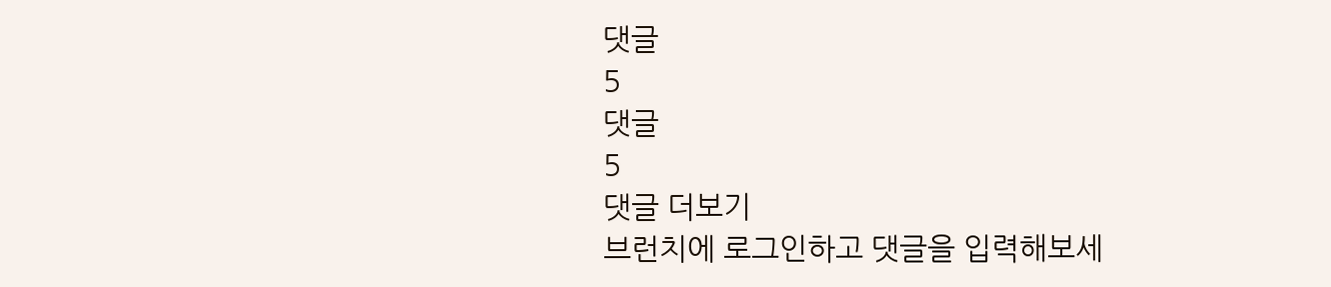댓글
5
댓글
5
댓글 더보기
브런치에 로그인하고 댓글을 입력해보세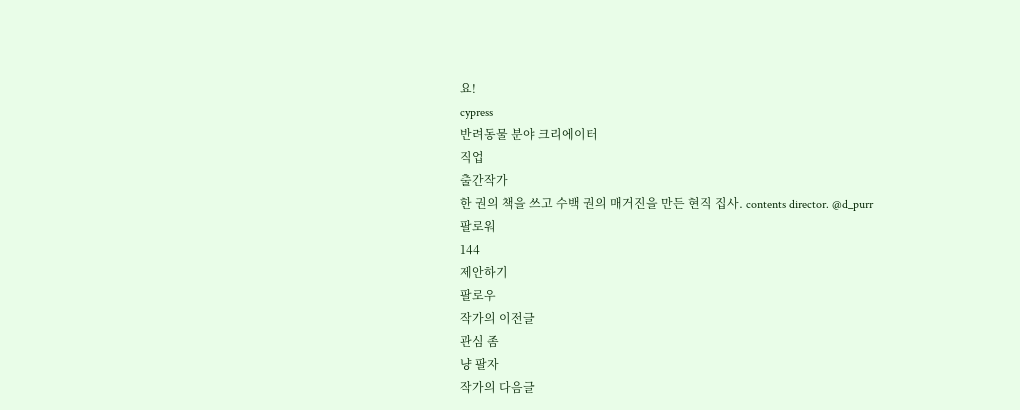요!
cypress
반려동물 분야 크리에이터
직업
출간작가
한 권의 책을 쓰고 수백 권의 매거진을 만든 현직 집사. contents director. @d_purr
팔로워
144
제안하기
팔로우
작가의 이전글
관심 좀
냥 팔자
작가의 다음글